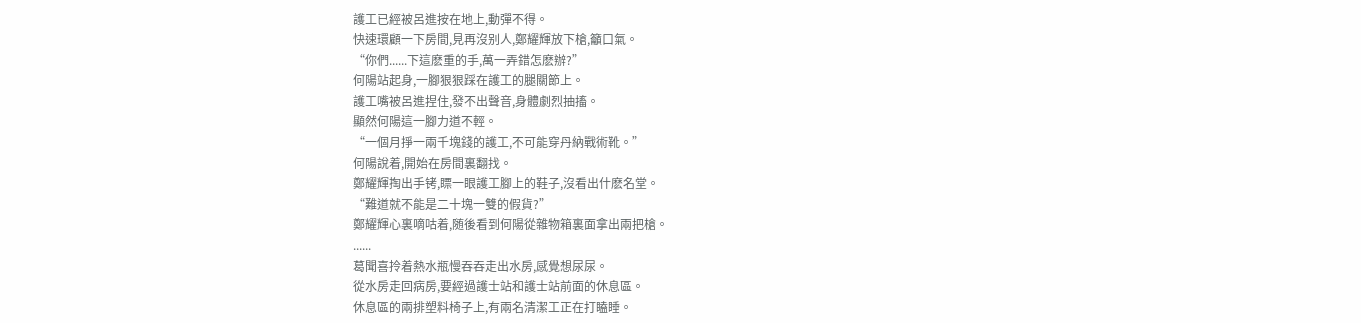護工已經被呂進按在地上,動彈不得。
快速環顧一下房間,見再沒别人,鄭耀輝放下槍,籲口氣。
“你們......下這麽重的手,萬一弄錯怎麽辦?”
何陽站起身,一腳狠狠踩在護工的腿關節上。
護工嘴被呂進捏住,發不出聲音,身體劇烈抽搐。
顯然何陽這一腳力道不輕。
“一個月掙一兩千塊錢的護工,不可能穿丹納戰術靴。”
何陽說着,開始在房間裏翻找。
鄭耀輝掏出手铐,瞟一眼護工腳上的鞋子,沒看出什麽名堂。
“難道就不能是二十塊一雙的假貨?”
鄭耀輝心裏嘀咕着,随後看到何陽從雜物箱裏面拿出兩把槍。
......
葛聞喜拎着熱水瓶慢吞吞走出水房,感覺想尿尿。
從水房走回病房,要經過護士站和護士站前面的休息區。
休息區的兩排塑料椅子上,有兩名清潔工正在打瞌睡。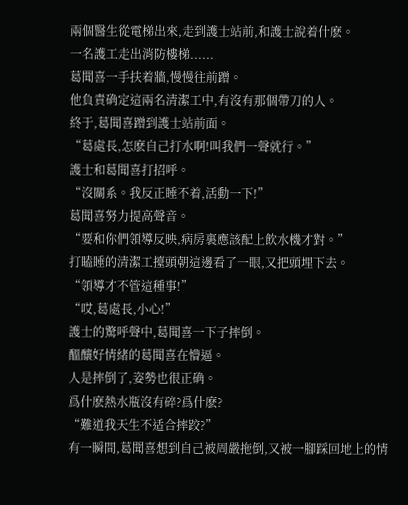兩個醫生從電梯出來,走到護士站前,和護士說着什麽。
一名護工走出消防樓梯......
葛聞喜一手扶着牆,慢慢往前蹭。
他負責确定這兩名清潔工中,有沒有那個帶刀的人。
終于,葛聞喜蹭到護士站前面。
“葛處長,怎麽自己打水啊!叫我們一聲就行。”
護士和葛聞喜打招呼。
“沒關系。我反正睡不着,活動一下!”
葛聞喜努力提高聲音。
“要和你們領導反映,病房裏應該配上飲水機才對。”
打瞌睡的清潔工擡頭朝這邊看了一眼,又把頭埋下去。
“領導才不管這種事!”
“哎,葛處長,小心!”
護士的驚呼聲中,葛聞喜一下子摔倒。
醞釀好情緒的葛聞喜在懵逼。
人是摔倒了,姿勢也很正确。
爲什麽熱水瓶沒有碎?爲什麽?
“難道我天生不适合摔跤?”
有一瞬間,葛聞喜想到自己被周嚴拖倒,又被一腳踩回地上的情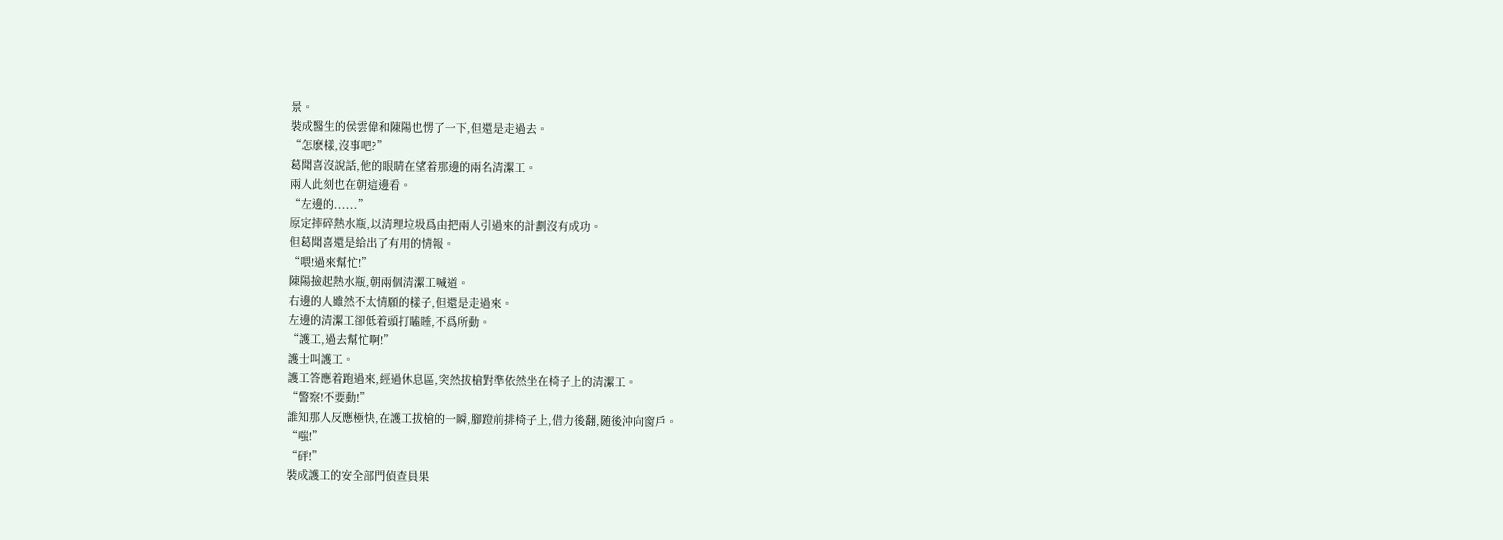景。
裝成醫生的侯雲偉和陳陽也愣了一下,但還是走過去。
“怎麽樣,沒事吧?”
葛聞喜沒說話,他的眼睛在望着那邊的兩名清潔工。
兩人此刻也在朝這邊看。
“左邊的......”
原定摔碎熱水瓶,以清理垃圾爲由把兩人引過來的計劃沒有成功。
但葛聞喜還是給出了有用的情報。
“喂!過來幫忙!”
陳陽撿起熱水瓶,朝兩個清潔工喊道。
右邊的人雖然不太情願的樣子,但還是走過來。
左邊的清潔工卻低着頭打瞌睡,不爲所動。
“護工,過去幫忙啊!”
護士叫護工。
護工答應着跑過來,經過休息區,突然拔槍對準依然坐在椅子上的清潔工。
“警察!不要動!”
誰知那人反應極快,在護工拔槍的一瞬,腳蹬前排椅子上,借力後翻,随後沖向窗戶。
“嗤!”
“砰!”
裝成護工的安全部門偵查員果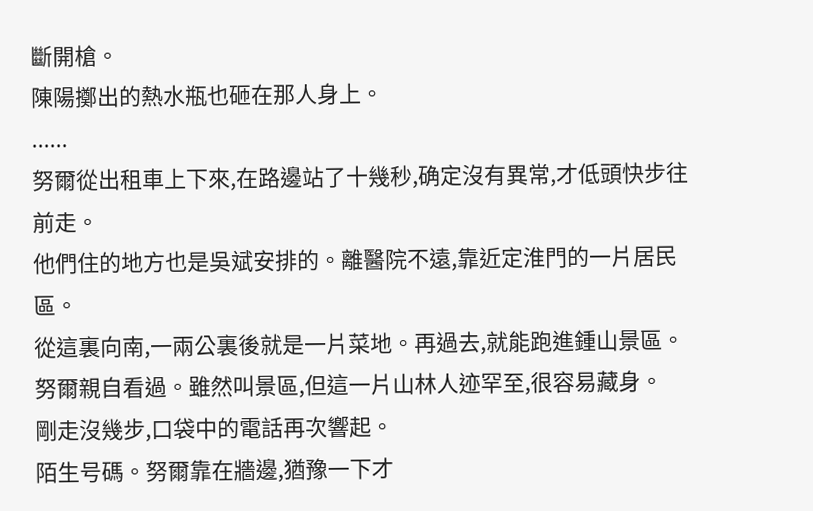斷開槍。
陳陽擲出的熱水瓶也砸在那人身上。
......
努爾從出租車上下來,在路邊站了十幾秒,确定沒有異常,才低頭快步往前走。
他們住的地方也是吳斌安排的。離醫院不遠,靠近定淮門的一片居民區。
從這裏向南,一兩公裏後就是一片菜地。再過去,就能跑進鍾山景區。
努爾親自看過。雖然叫景區,但這一片山林人迹罕至,很容易藏身。
剛走沒幾步,口袋中的電話再次響起。
陌生号碼。努爾靠在牆邊,猶豫一下才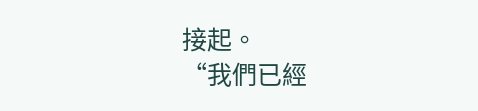接起。
“我們已經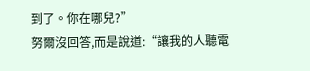到了。你在哪兒?”
努爾沒回答,而是說道:“讓我的人聽電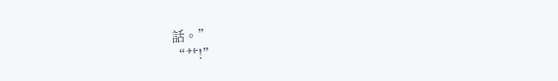話。”
“艹!”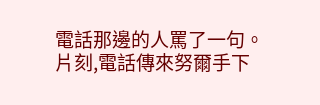電話那邊的人罵了一句。
片刻,電話傳來努爾手下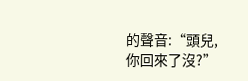的聲音:“頭兒,你回來了沒?”